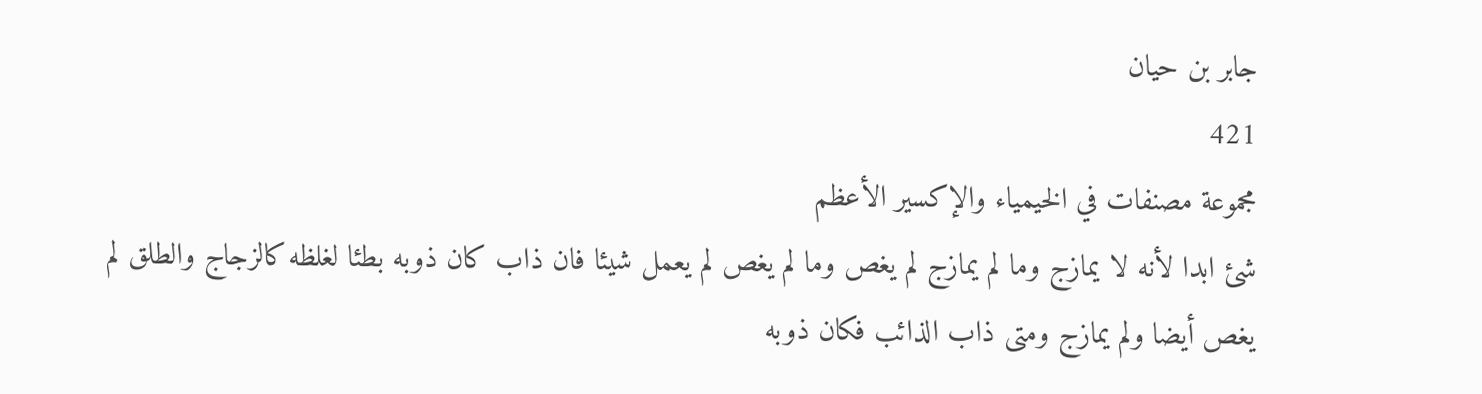جابر بن حيان
421
مجموعة مصنفات في الخيمياء والإكسير الأعظم
شئ ابدا لأنه لا يمازج وما لم يمازج لم يغص وما لم يغص لم يعمل شيئا فان ذاب كان ذوبه بطئا لغلظه كالزجاج والطلق لم يغص أيضا ولم يمازج ومتى ذاب الذائب فكان ذوبه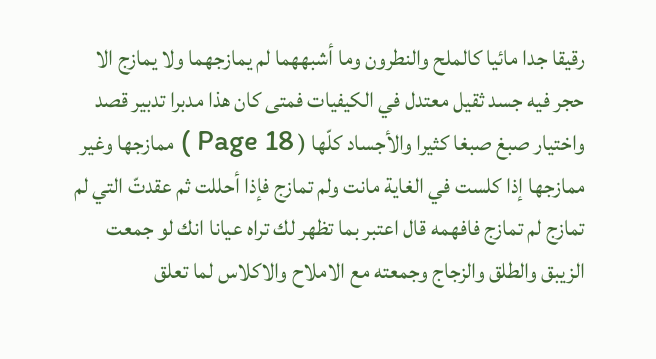رقيقا جدا مائيا كالملح والنطرون وما أشبههما لم يمازجهما ولا يمازج الا حجر فيه جسد ثقيل معتدل في الكيفيات فمتى كان هذا مدبرا تدبير قصد واختيار صبغ صبغا كثيرا والأجساد كلّها ( Page 18 ) ممازجها وغير ممازجها إذا كلست في الغاية مانت ولم تمازج فإذا أحللت ثم عقدتّ التي لم تمازج لم تمازج فافهمه قال اعتبر بما تظهر لك تراه عيانا انك لو جمعت الزيبق والطلق والزجاج وجمعته مع الاملاح والاكلاس لما تعلق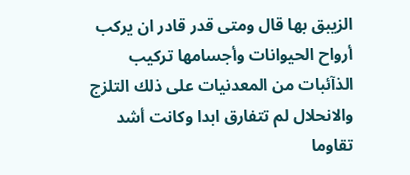الزيبق بها قال ومتى قدر قادر ان يركب أرواح الحيوانات وأجسامها تركيب الذآئبات من المعدنيات على ذلك التلزج والانحلال لم تتفارق ابدا وكانت أشد تقاوما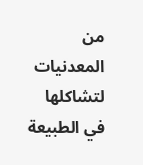من المعدنيات لتشاكلها في الطبيعة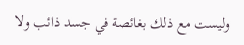وليست مع ذلك بغائصة في جسد ذائب ولا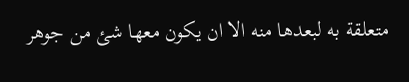متعلقة به لبعدها منه الا ان يكون معها شئ من جوهر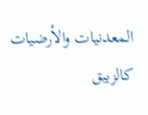المعدنيات والأرضيات كالزيبق